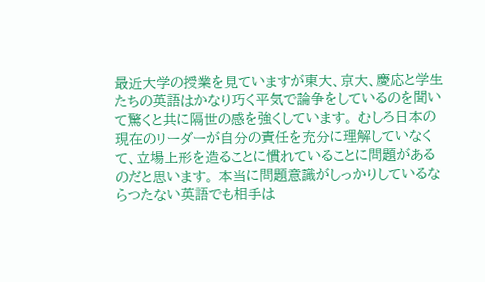最近大学の授業を見ていますが東大、京大、慶応と学生たちの英語はかなり巧く平気で論争をしているのを聞いて驚くと共に隔世の感を強くしています。 むしろ日本の現在のリーダーが自分の責任を充分に理解していなくて、立場上形を造ることに慣れていることに問題があるのだと思います。 本当に問題意識がしっかりしているならつたない英語でも相手は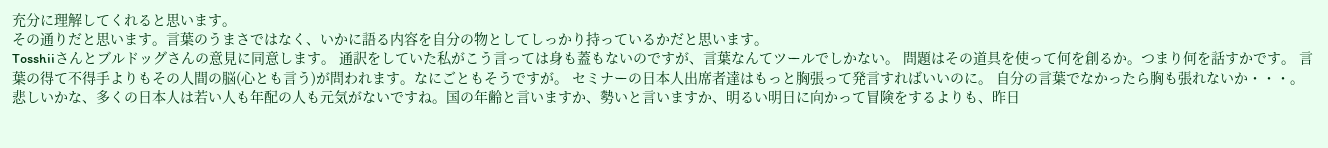充分に理解してくれると思います。
その通りだと思います。言葉のうまさではなく、いかに語る内容を自分の物としてしっかり持っているかだと思います。
Tosshiiさんとブルドッグさんの意見に同意します。 通訳をしていた私がこう言っては身も蓋もないのですが、言葉なんてツールでしかない。 問題はその道具を使って何を創るか。つまり何を話すかです。 言葉の得て不得手よりもその人間の脳(心とも言う)が問われます。なにごともそうですが。 セミナーの日本人出席者達はもっと胸張って発言すればいいのに。 自分の言葉でなかったら胸も張れないか・・・。
悲しいかな、多くの日本人は若い人も年配の人も元気がないですね。国の年齢と言いますか、勢いと言いますか、明るい明日に向かって冒険をするよりも、昨日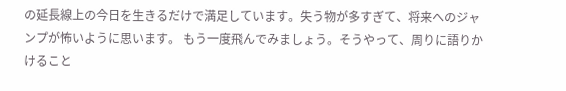の延長線上の今日を生きるだけで満足しています。失う物が多すぎて、将来へのジャンプが怖いように思います。 もう一度飛んでみましょう。そうやって、周りに語りかけること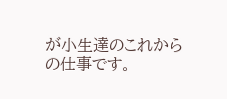が小生達のこれからの仕事です。